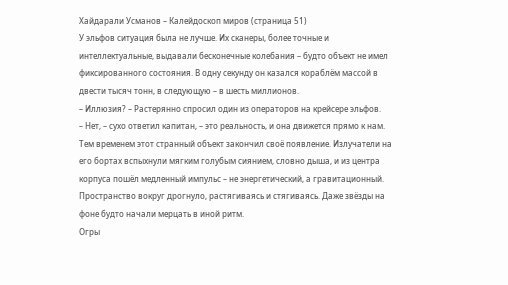Хайдарали Усманов – Калейдоскоп миров (страница 51)
У эльфов ситуация была не лучше. Их сканеры, более точные и интеллектуальные, выдавали бесконечные колебания – будто объект не имел фиксированного состояния. В одну секунду он казался кораблём массой в двести тысяч тонн, в следующую – в шесть миллионов.
– Иллюзия? – Растерянно спросил один из операторов на крейсере эльфов.
– Нет, – сухо ответил капитан, – это реальность, и она движется прямо к нам.
Тем временем этот странный объект закончил своё появление. Излучатели на его бортах вспыхнули мягким голубым сиянием, словно дыша, и из центра корпуса пошёл медленный импульс – не энергетический, а гравитационный. Пространство вокруг дрогнуло, растягиваясь и стягиваясь. Даже звёзды на фоне будто начали мерцать в иной ритм.
Огры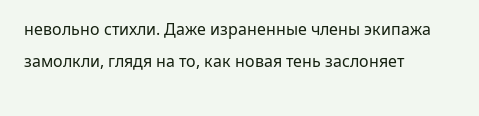невольно стихли. Даже израненные члены экипажа замолкли, глядя на то, как новая тень заслоняет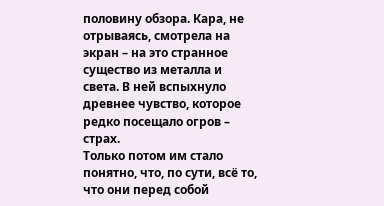половину обзора. Кара, не отрываясь, смотрела на экран – на это странное существо из металла и света. В ней вспыхнуло древнее чувство, которое редко посещало огров – страх.
Только потом им стало понятно, что, по сути, всё то, что они перед собой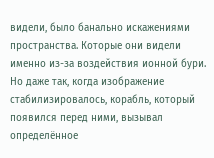видели, было банально искажениями пространства. Которые они видели именно из-за воздействия ионной бури. Но даже так, когда изображение стабилизировалось, корабль, который появился перед ними, вызывал определённое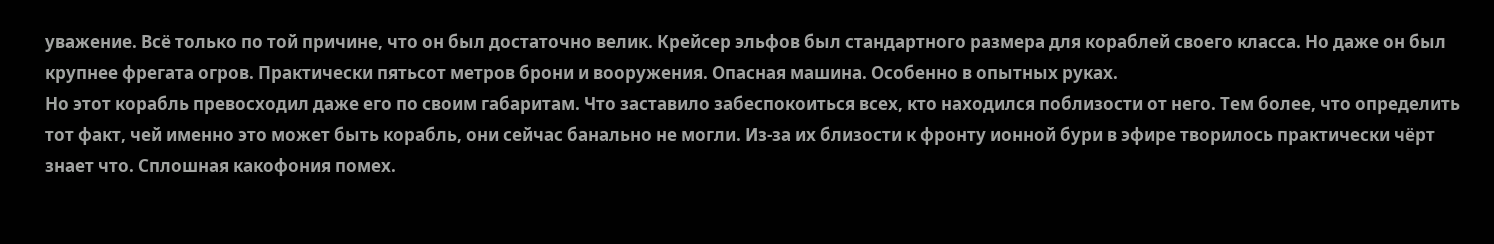уважение. Всё только по той причине, что он был достаточно велик. Крейсер эльфов был стандартного размера для кораблей своего класса. Но даже он был крупнее фрегата огров. Практически пятьсот метров брони и вооружения. Опасная машина. Особенно в опытных руках.
Но этот корабль превосходил даже его по своим габаритам. Что заставило забеспокоиться всех, кто находился поблизости от него. Тем более, что определить тот факт, чей именно это может быть корабль, они сейчас банально не могли. Из-за их близости к фронту ионной бури в эфире творилось практически чёрт знает что. Сплошная какофония помех.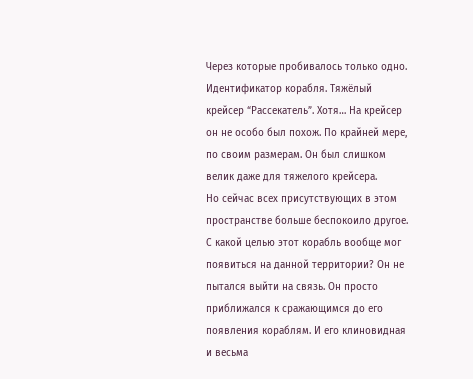Через которые пробивалось только одно. Идентификатор корабля. Тяжёлый крейсер “Рассекатель”. Хотя… На крейсер он не особо был похож. По крайней мере, по своим размерам. Он был слишком велик даже для тяжелого крейсера.
Но сейчас всех присутствующих в этом пространстве больше беспокоило другое. С какой целью этот корабль вообще мог появиться на данной территории? Он не пытался выйти на связь. Он просто приближался к сражающимся до его появления кораблям. И его клиновидная и весьма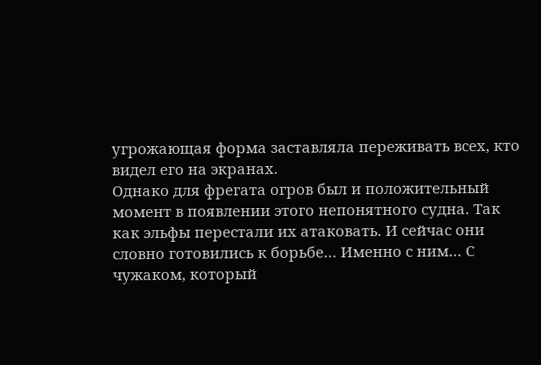угрожающая форма заставляла переживать всех, кто видел его на экранах.
Однако для фрегата огров был и положительный момент в появлении этого непонятного судна. Так как эльфы перестали их атаковать. И сейчас они словно готовились к борьбе… Именно с ним… С чужаком, который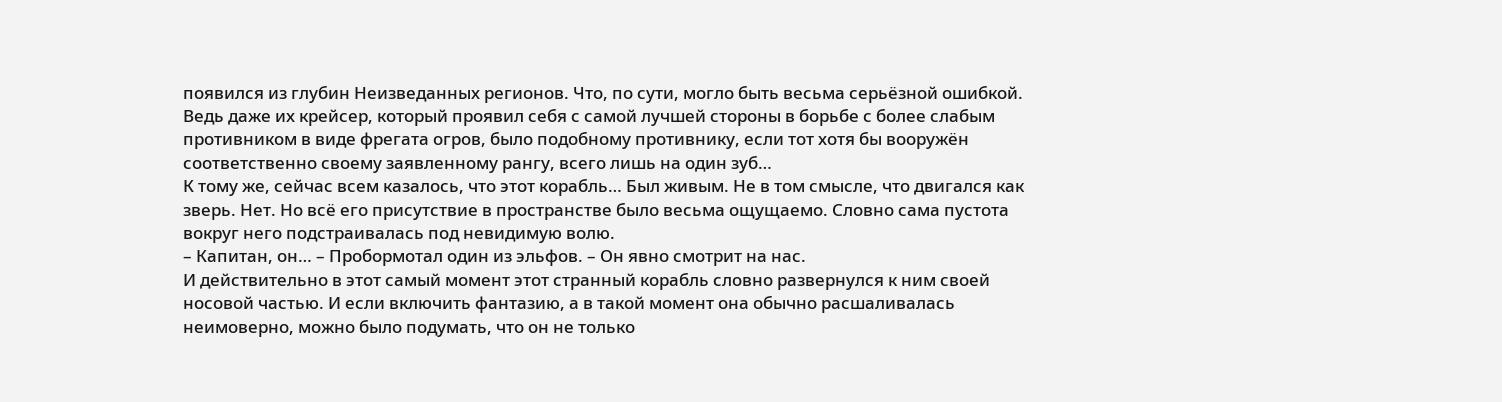появился из глубин Неизведанных регионов. Что, по сути, могло быть весьма серьёзной ошибкой. Ведь даже их крейсер, который проявил себя с самой лучшей стороны в борьбе с более слабым противником в виде фрегата огров, было подобному противнику, если тот хотя бы вооружён соответственно своему заявленному рангу, всего лишь на один зуб…
К тому же, сейчас всем казалось, что этот корабль… Был живым. Не в том смысле, что двигался как зверь. Нет. Но всё его присутствие в пространстве было весьма ощущаемо. Словно сама пустота вокруг него подстраивалась под невидимую волю.
– Капитан, он… – Пробормотал один из эльфов. – Он явно смотрит на нас.
И действительно в этот самый момент этот странный корабль словно развернулся к ним своей носовой частью. И если включить фантазию, а в такой момент она обычно расшаливалась неимоверно, можно было подумать, что он не только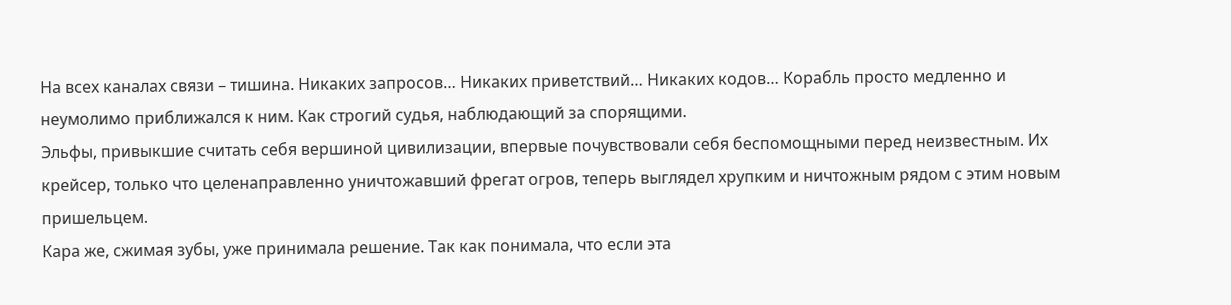На всех каналах связи – тишина. Никаких запросов… Никаких приветствий… Никаких кодов… Корабль просто медленно и неумолимо приближался к ним. Как строгий судья, наблюдающий за спорящими.
Эльфы, привыкшие считать себя вершиной цивилизации, впервые почувствовали себя беспомощными перед неизвестным. Их крейсер, только что целенаправленно уничтожавший фрегат огров, теперь выглядел хрупким и ничтожным рядом с этим новым пришельцем.
Кара же, сжимая зубы, уже принимала решение. Так как понимала, что если эта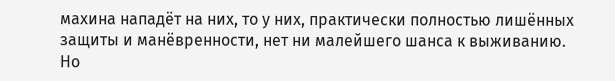махина нападёт на них, то у них, практически полностью лишённых защиты и манёвренности, нет ни малейшего шанса к выживанию.
Но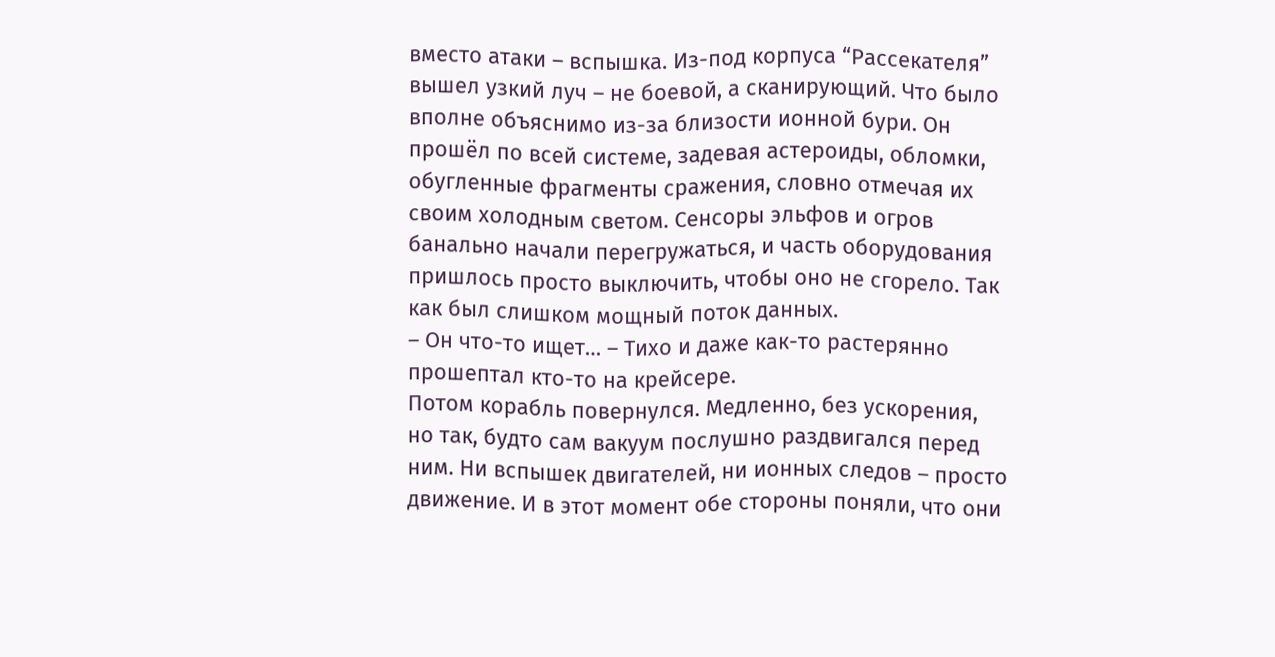вместо атаки – вспышка. Из-под корпуса “Рассекателя” вышел узкий луч – не боевой, а сканирующий. Что было вполне объяснимо из-за близости ионной бури. Он прошёл по всей системе, задевая астероиды, обломки, обугленные фрагменты сражения, словно отмечая их своим холодным светом. Сенсоры эльфов и огров банально начали перегружаться, и часть оборудования пришлось просто выключить, чтобы оно не сгорело. Так как был слишком мощный поток данных.
– Он что-то ищет… – Тихо и даже как-то растерянно прошептал кто-то на крейсере.
Потом корабль повернулся. Медленно, без ускорения, но так, будто сам вакуум послушно раздвигался перед ним. Ни вспышек двигателей, ни ионных следов – просто движение. И в этот момент обе стороны поняли, что они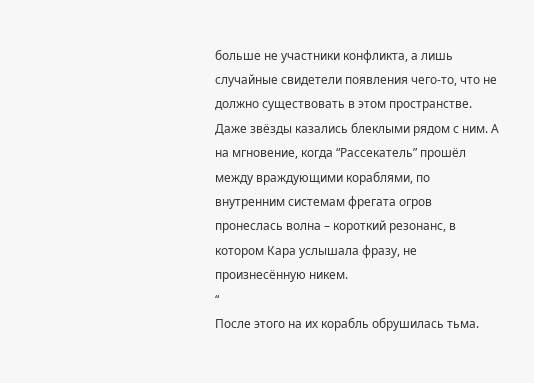больше не участники конфликта, а лишь случайные свидетели появления чего-то, что не должно существовать в этом пространстве.
Даже звёзды казались блеклыми рядом с ним. А на мгновение, когда “Рассекатель” прошёл между враждующими кораблями, по внутренним системам фрегата огров пронеслась волна – короткий резонанс, в котором Кара услышала фразу, не произнесённую никем.
“
После этого на их корабль обрушилась тьма.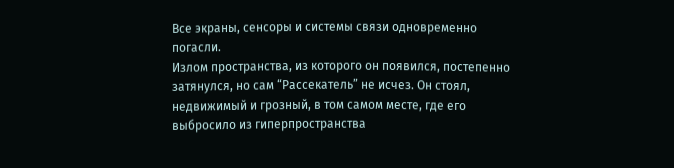Все экраны, сенсоры и системы связи одновременно погасли.
Излом пространства, из которого он появился, постепенно затянулся, но сам “Рассекатель” не исчез. Он стоял, недвижимый и грозный, в том самом месте, где его выбросило из гиперпространства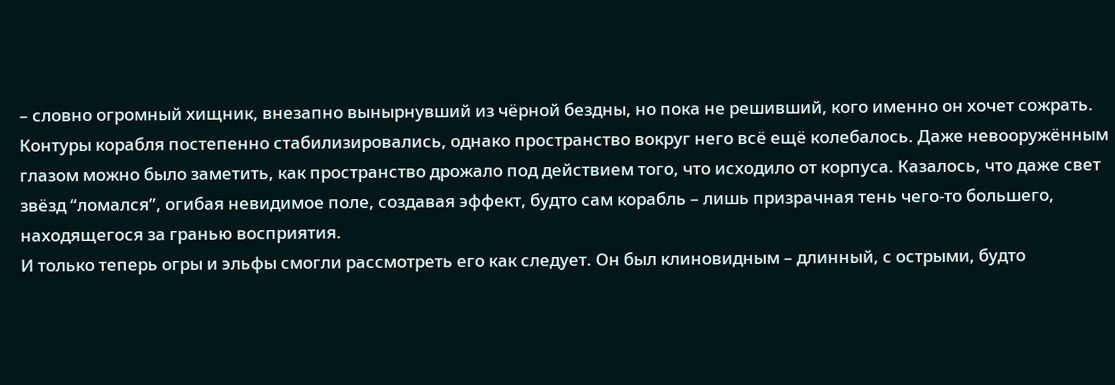– словно огромный хищник, внезапно вынырнувший из чёрной бездны, но пока не решивший, кого именно он хочет сожрать.
Контуры корабля постепенно стабилизировались, однако пространство вокруг него всё ещё колебалось. Даже невооружённым глазом можно было заметить, как пространство дрожало под действием того, что исходило от корпуса. Казалось, что даже свет звёзд “ломался”, огибая невидимое поле, создавая эффект, будто сам корабль – лишь призрачная тень чего-то большего, находящегося за гранью восприятия.
И только теперь огры и эльфы смогли рассмотреть его как следует. Он был клиновидным – длинный, с острыми, будто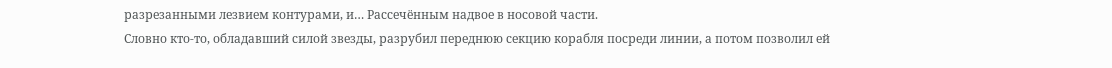разрезанными лезвием контурами, и… Рассечённым надвое в носовой части.
Словно кто-то, обладавший силой звезды, разрубил переднюю секцию корабля посреди линии, а потом позволил ей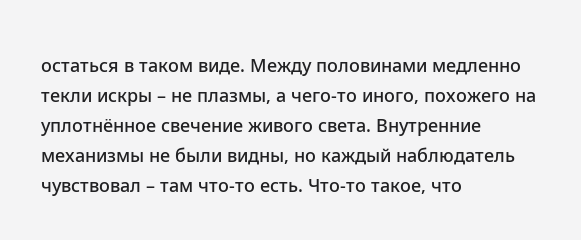остаться в таком виде. Между половинами медленно текли искры – не плазмы, а чего-то иного, похожего на уплотнённое свечение живого света. Внутренние механизмы не были видны, но каждый наблюдатель чувствовал – там что-то есть. Что-то такое, что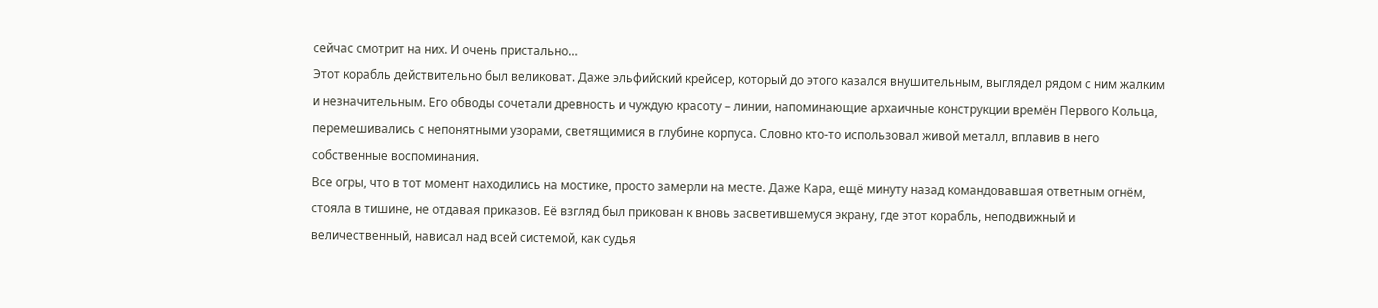сейчас смотрит на них. И очень пристально…
Этот корабль действительно был великоват. Даже эльфийский крейсер, который до этого казался внушительным, выглядел рядом с ним жалким и незначительным. Его обводы сочетали древность и чуждую красоту – линии, напоминающие архаичные конструкции времён Первого Кольца, перемешивались с непонятными узорами, светящимися в глубине корпуса. Словно кто-то использовал живой металл, вплавив в него собственные воспоминания.
Все огры, что в тот момент находились на мостике, просто замерли на месте. Даже Кара, ещё минуту назад командовавшая ответным огнём, стояла в тишине, не отдавая приказов. Её взгляд был прикован к вновь засветившемуся экрану, где этот корабль, неподвижный и величественный, нависал над всей системой, как судья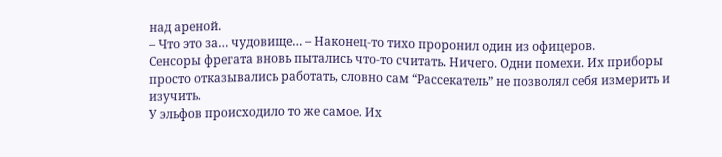над ареной.
– Что это за… чудовище… – Наконец-то тихо проронил один из офицеров.
Сенсоры фрегата вновь пытались что-то считать. Ничего. Одни помехи. Их приборы просто отказывались работать, словно сам “Рассекатель” не позволял себя измерить и изучить.
У эльфов происходило то же самое. Их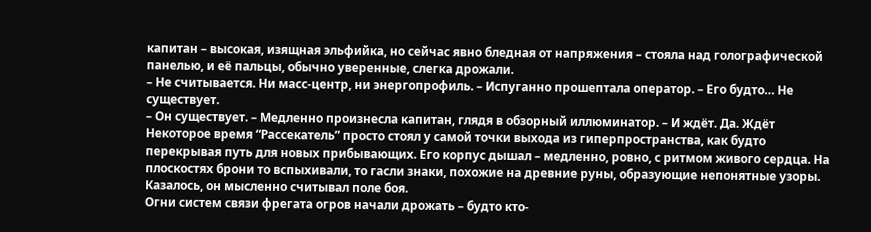капитан – высокая, изящная эльфийка, но сейчас явно бледная от напряжения – стояла над голографической панелью, и её пальцы, обычно уверенные, слегка дрожали.
– Не считывается. Ни масс-центр, ни энергопрофиль. – Испуганно прошептала оператор. – Его будто… Не существует.
– Он существует. – Медленно произнесла капитан, глядя в обзорный иллюминатор. – И ждёт. Да. Ждёт
Некоторое время “Рассекатель” просто стоял у самой точки выхода из гиперпространства, как будто перекрывая путь для новых прибывающих. Его корпус дышал – медленно, ровно, с ритмом живого сердца. На плоскостях брони то вспыхивали, то гасли знаки, похожие на древние руны, образующие непонятные узоры. Казалось, он мысленно считывал поле боя.
Огни систем связи фрегата огров начали дрожать – будто кто-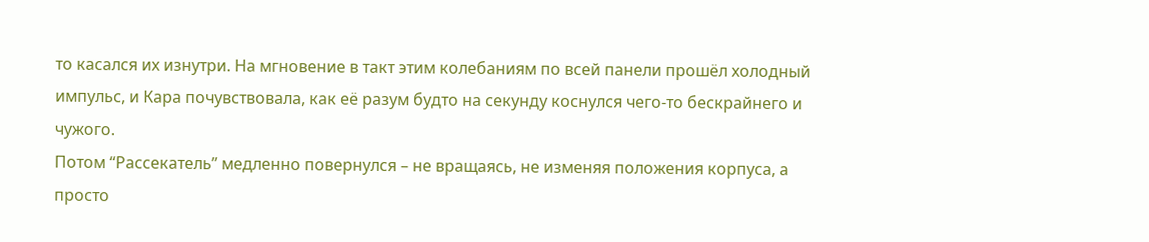то касался их изнутри. На мгновение в такт этим колебаниям по всей панели прошёл холодный импульс, и Кара почувствовала, как её разум будто на секунду коснулся чего-то бескрайнего и чужого.
Потом “Рассекатель” медленно повернулся – не вращаясь, не изменяя положения корпуса, а просто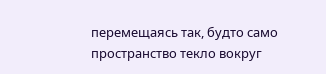перемещаясь так, будто само пространство текло вокруг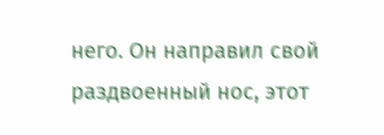него. Он направил свой раздвоенный нос, этот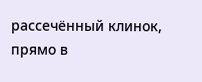рассечённый клинок, прямо в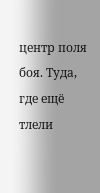центр поля боя. Туда, где ещё тлели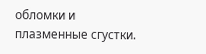обломки и плазменные сгустки.